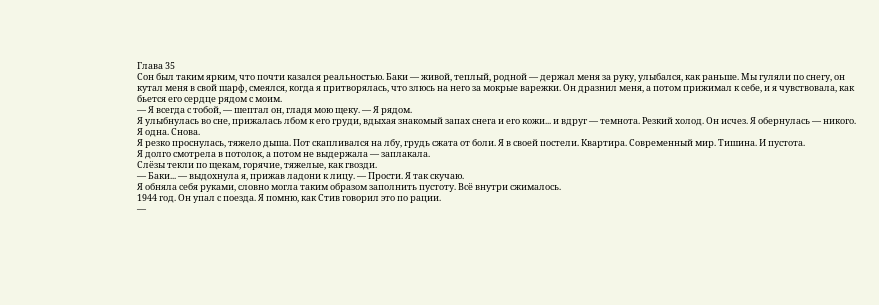Глава 35
Сон был таким ярким, что почти казался реальностью. Баки — живой, теплый, родной — держал меня за руку, улыбался, как раньше. Мы гуляли по снегу, он кутал меня в свой шарф, смеялся, когда я притворялась, что злюсь на него за мокрые варежки. Он дразнил меня, а потом прижимал к себе, и я чувствовала, как бьется его сердце рядом с моим.
— Я всегда с тобой, — шептал он, гладя мою щеку. — Я рядом.
Я улыбнулась во сне, прижалась лбом к его груди, вдыхая знакомый запах снега и его кожи... и вдруг — темнота. Резкий холод. Он исчез. Я обернулась — никого. Я одна. Снова.
Я резко проснулась, тяжело дыша. Пот скапливался на лбу, грудь сжата от боли. Я в своей постели. Квартира. Современный мир. Тишина. И пустота.
Я долго смотрела в потолок, а потом не выдержала — заплакала.
Слёзы текли по щекам, горячие, тяжелые, как гвозди.
— Баки... — выдохнула я, прижав ладони к лицу. — Прости. Я так скучаю.
Я обняла себя руками, словно могла таким образом заполнить пустоту. Всё внутри сжималось.
1944 год. Он упал с поезда. Я помню, как Стив говорил это по рации.
—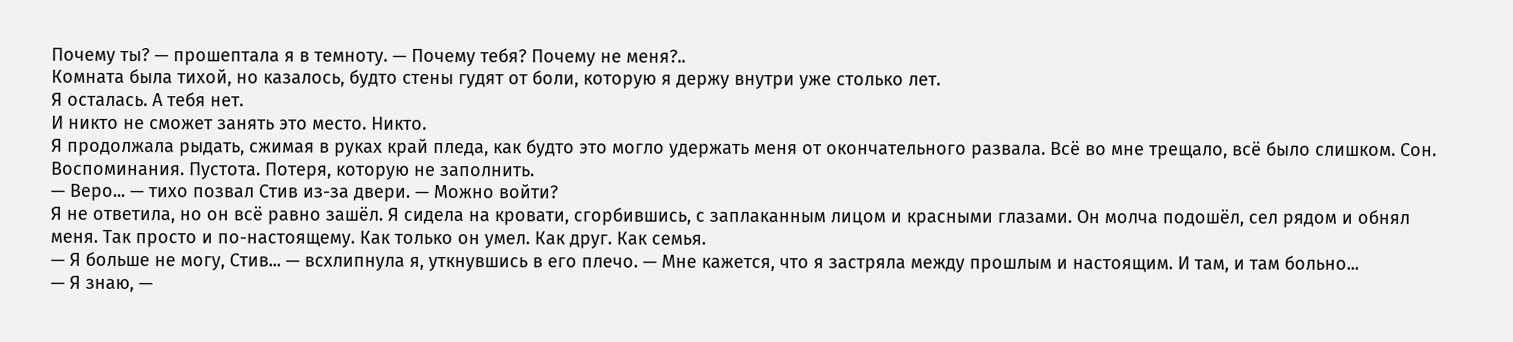Почему ты? — прошептала я в темноту. — Почему тебя? Почему не меня?..
Комната была тихой, но казалось, будто стены гудят от боли, которую я держу внутри уже столько лет.
Я осталась. А тебя нет.
И никто не сможет занять это место. Никто.
Я продолжала рыдать, сжимая в руках край пледа, как будто это могло удержать меня от окончательного развала. Всё во мне трещало, всё было слишком. Сон. Воспоминания. Пустота. Потеря, которую не заполнить.
— Веро... — тихо позвал Стив из-за двери. — Можно войти?
Я не ответила, но он всё равно зашёл. Я сидела на кровати, сгорбившись, с заплаканным лицом и красными глазами. Он молча подошёл, сел рядом и обнял меня. Так просто и по-настоящему. Как только он умел. Как друг. Как семья.
— Я больше не могу, Стив... — всхлипнула я, уткнувшись в его плечо. — Мне кажется, что я застряла между прошлым и настоящим. И там, и там больно...
— Я знаю, —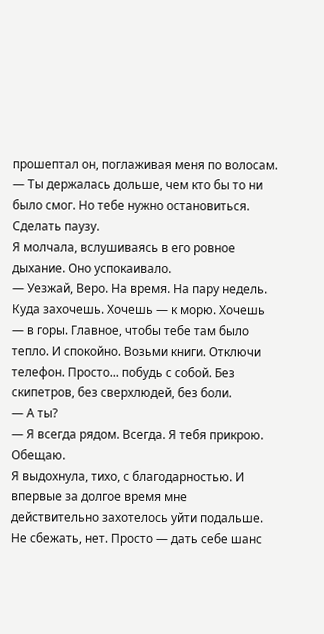прошептал он, поглаживая меня по волосам. — Ты держалась дольше, чем кто бы то ни было смог. Но тебе нужно остановиться. Сделать паузу.
Я молчала, вслушиваясь в его ровное дыхание. Оно успокаивало.
— Уезжай, Веро. На время. На пару недель. Куда захочешь. Хочешь — к морю. Хочешь — в горы. Главное, чтобы тебе там было тепло. И спокойно. Возьми книги. Отключи телефон. Просто... побудь с собой. Без скипетров, без сверхлюдей, без боли.
— А ты?
— Я всегда рядом. Всегда. Я тебя прикрою. Обещаю.
Я выдохнула, тихо, с благодарностью. И впервые за долгое время мне действительно захотелось уйти подальше. Не сбежать, нет. Просто — дать себе шанс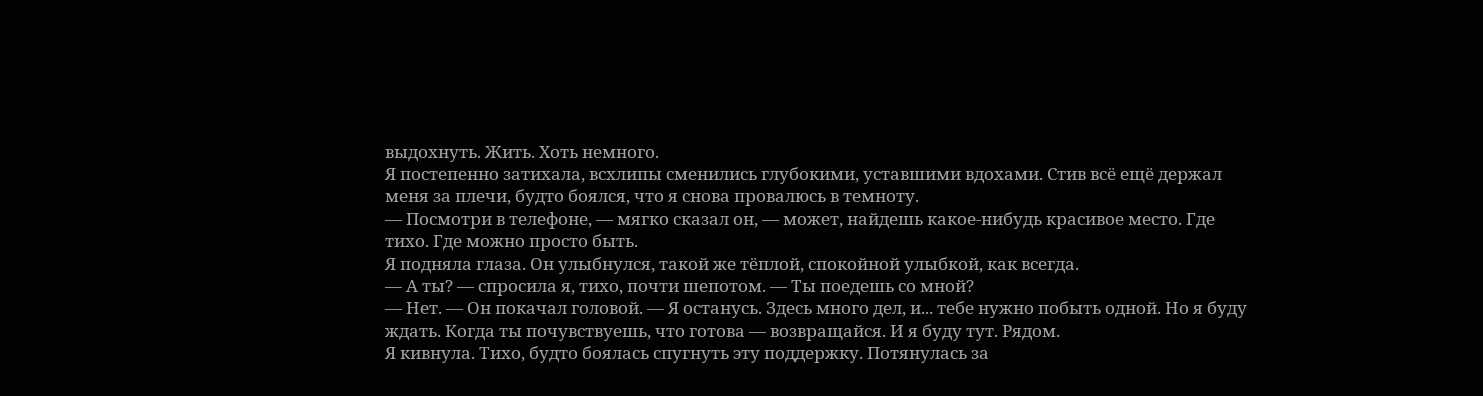выдохнуть. Жить. Хоть немного.
Я постепенно затихала, всхлипы сменились глубокими, уставшими вдохами. Стив всё ещё держал меня за плечи, будто боялся, что я снова провалюсь в темноту.
— Посмотри в телефоне, — мягко сказал он, — может, найдешь какое-нибудь красивое место. Где тихо. Где можно просто быть.
Я подняла глаза. Он улыбнулся, такой же тёплой, спокойной улыбкой, как всегда.
— А ты? — спросила я, тихо, почти шепотом. — Ты поедешь со мной?
— Нет. — Он покачал головой. — Я останусь. Здесь много дел, и... тебе нужно побыть одной. Но я буду ждать. Когда ты почувствуешь, что готова — возвращайся. И я буду тут. Рядом.
Я кивнула. Тихо, будто боялась спугнуть эту поддержку. Потянулась за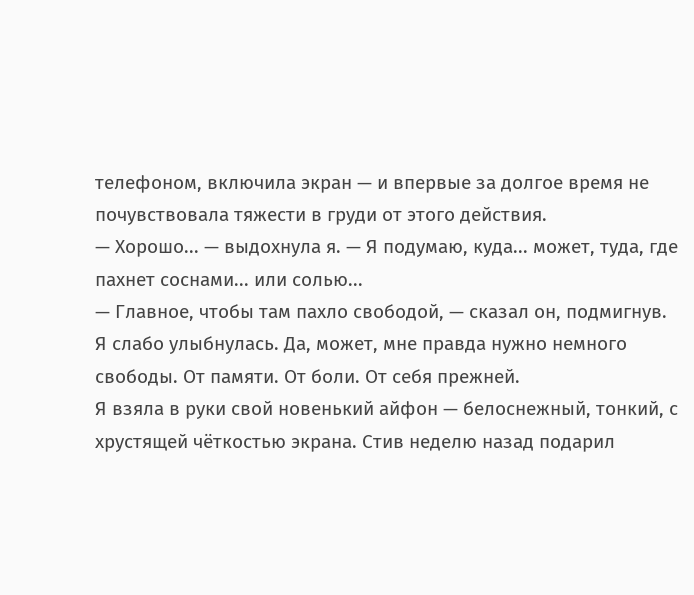телефоном, включила экран — и впервые за долгое время не почувствовала тяжести в груди от этого действия.
— Хорошо... — выдохнула я. — Я подумаю, куда... может, туда, где пахнет соснами... или солью...
— Главное, чтобы там пахло свободой, — сказал он, подмигнув.
Я слабо улыбнулась. Да, может, мне правда нужно немного свободы. От памяти. От боли. От себя прежней.
Я взяла в руки свой новенький айфон — белоснежный, тонкий, с хрустящей чёткостью экрана. Стив неделю назад подарил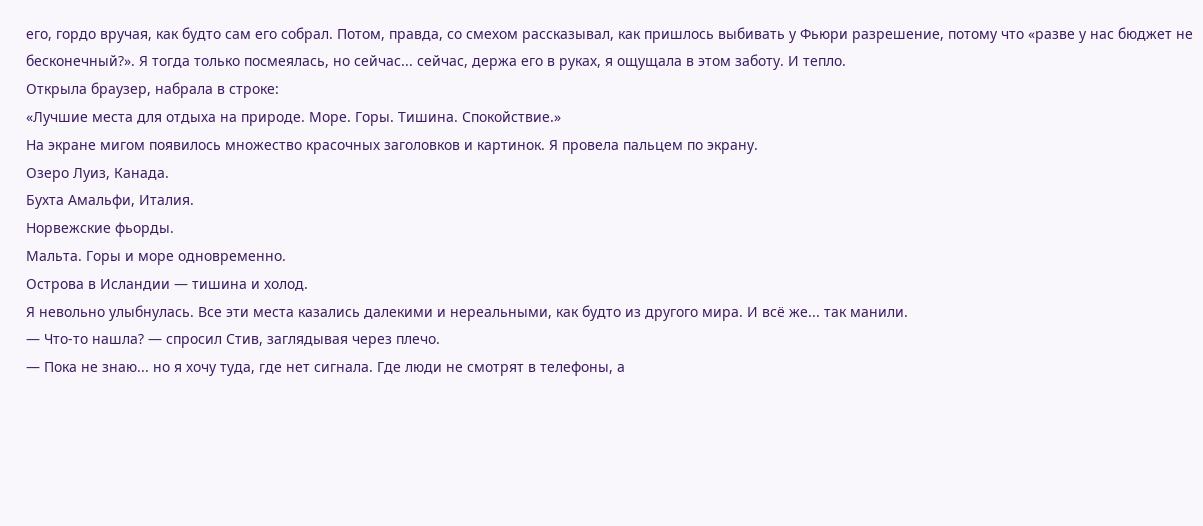его, гордо вручая, как будто сам его собрал. Потом, правда, со смехом рассказывал, как пришлось выбивать у Фьюри разрешение, потому что «разве у нас бюджет не бесконечный?». Я тогда только посмеялась, но сейчас... сейчас, держа его в руках, я ощущала в этом заботу. И тепло.
Открыла браузер, набрала в строке:
«Лучшие места для отдыха на природе. Море. Горы. Тишина. Спокойствие.»
На экране мигом появилось множество красочных заголовков и картинок. Я провела пальцем по экрану.
Озеро Луиз, Канада.
Бухта Амальфи, Италия.
Норвежские фьорды.
Мальта. Горы и море одновременно.
Острова в Исландии — тишина и холод.
Я невольно улыбнулась. Все эти места казались далекими и нереальными, как будто из другого мира. И всё же... так манили.
— Что-то нашла? — спросил Стив, заглядывая через плечо.
— Пока не знаю... но я хочу туда, где нет сигнала. Где люди не смотрят в телефоны, а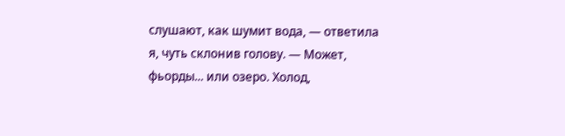слушают, как шумит вода, — ответила я, чуть склонив голову. — Может, фьорды... или озеро. Холод,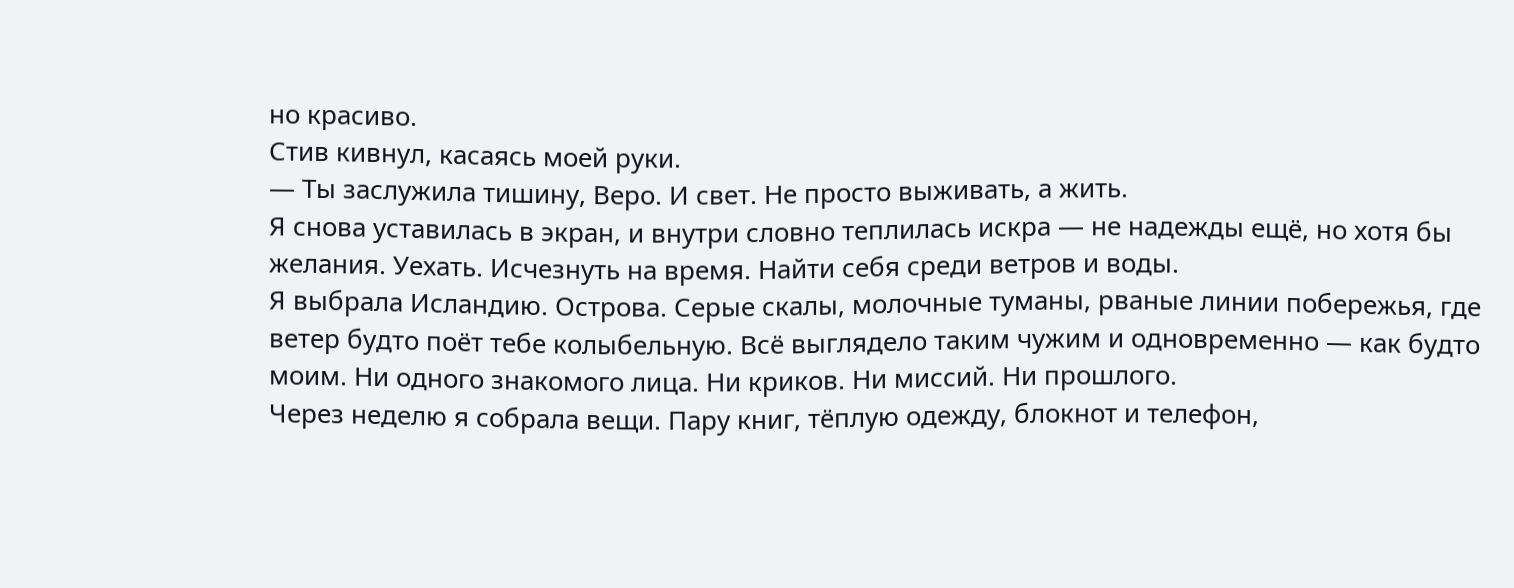но красиво.
Стив кивнул, касаясь моей руки.
— Ты заслужила тишину, Веро. И свет. Не просто выживать, а жить.
Я снова уставилась в экран, и внутри словно теплилась искра — не надежды ещё, но хотя бы желания. Уехать. Исчезнуть на время. Найти себя среди ветров и воды.
Я выбрала Исландию. Острова. Серые скалы, молочные туманы, рваные линии побережья, где ветер будто поёт тебе колыбельную. Всё выглядело таким чужим и одновременно — как будто моим. Ни одного знакомого лица. Ни криков. Ни миссий. Ни прошлого.
Через неделю я собрала вещи. Пару книг, тёплую одежду, блокнот и телефон,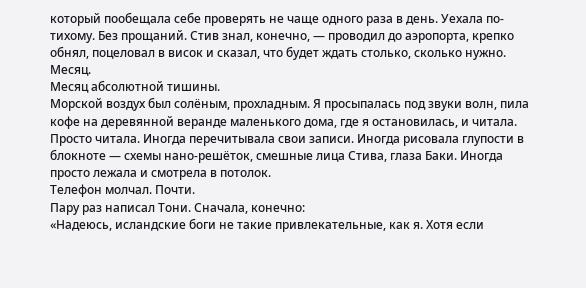который пообещала себе проверять не чаще одного раза в день. Уехала по-тихому. Без прощаний. Стив знал, конечно, — проводил до аэропорта, крепко обнял, поцеловал в висок и сказал, что будет ждать столько, сколько нужно.
Месяц.
Месяц абсолютной тишины.
Морской воздух был солёным, прохладным. Я просыпалась под звуки волн, пила кофе на деревянной веранде маленького дома, где я остановилась, и читала. Просто читала. Иногда перечитывала свои записи. Иногда рисовала глупости в блокноте — схемы нано-решёток, смешные лица Стива, глаза Баки. Иногда просто лежала и смотрела в потолок.
Телефон молчал. Почти.
Пару раз написал Тони. Сначала, конечно:
«Надеюсь, исландские боги не такие привлекательные, как я. Хотя если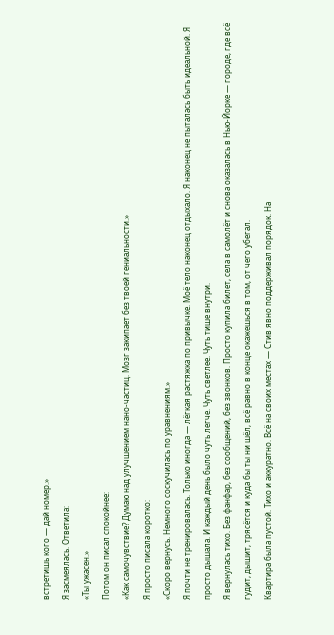встретишь кого — дай номер.»
Я засмеялась. Ответила:
«Ты ужасен.»
Потом он писал спокойнее:
«Как самочувствие? Думаю над улучшением нано-частиц. Мозг закипает без твоей гениальности.»
Я просто писала коротко:
«Скоро вернусь. Немного соскучилась по уравнениям.»
Я почти не тренировалась. Только иногда — лёгкая растяжка по привычке. Моё тело наконец отдыхало. Я наконец не пыталась быть идеальной. Я просто дышала. И каждый день было чуть легче. Чуть светлее. Чуть тише внутри.
Я вернулась тихо. Без фанфар, без сообщений, без звонков. Просто купила билет, села в самолёт и снова оказалась в Нью-Йорке — городе, где всё гудит, дышит, трясётся и куда бы ты ни шёл, всё равно в конце окажешься в том, от чего убегал.
Квартира была пустой. Тихо и аккуратно. Всё на своих местах — Стив явно поддерживал порядок. На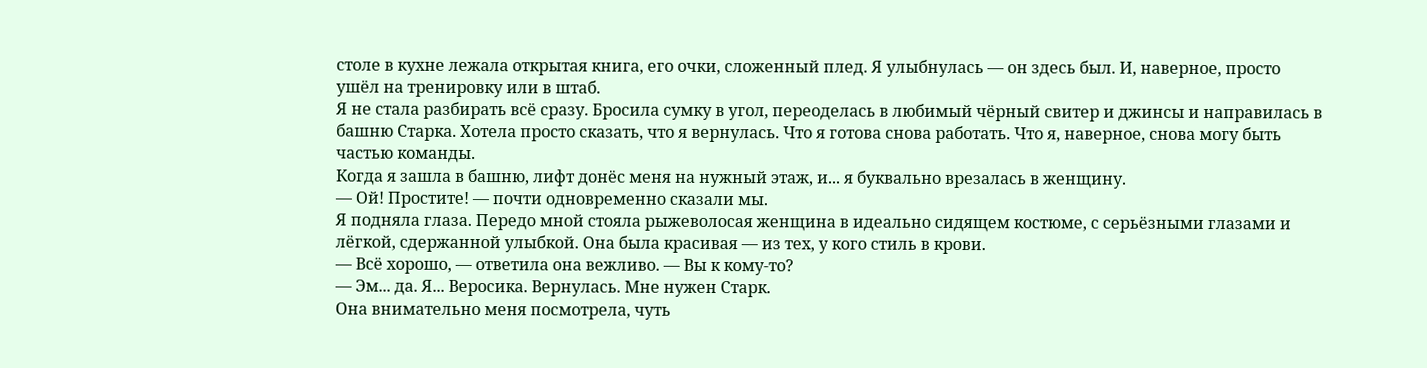столе в кухне лежала открытая книга, его очки, сложенный плед. Я улыбнулась — он здесь был. И, наверное, просто ушёл на тренировку или в штаб.
Я не стала разбирать всё сразу. Бросила сумку в угол, переоделась в любимый чёрный свитер и джинсы и направилась в башню Старка. Хотела просто сказать, что я вернулась. Что я готова снова работать. Что я, наверное, снова могу быть частью команды.
Когда я зашла в башню, лифт донёс меня на нужный этаж, и... я буквально врезалась в женщину.
— Ой! Простите! — почти одновременно сказали мы.
Я подняла глаза. Передо мной стояла рыжеволосая женщина в идеально сидящем костюме, с серьёзными глазами и лёгкой, сдержанной улыбкой. Она была красивая — из тех, у кого стиль в крови.
— Всё хорошо, — ответила она вежливо. — Вы к кому-то?
— Эм... да. Я... Веросика. Вернулась. Мне нужен Старк.
Она внимательно меня посмотрела, чуть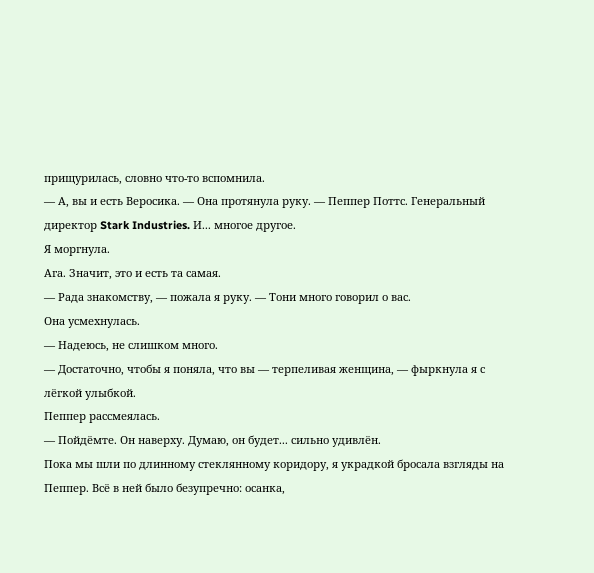прищурилась, словно что-то вспомнила.
— А, вы и есть Веросика. — Она протянула руку. — Пеппер Поттс. Генеральный директор Stark Industries. И... многое другое.
Я моргнула.
Ага. Значит, это и есть та самая.
— Рада знакомству, — пожала я руку. — Тони много говорил о вас.
Она усмехнулась.
— Надеюсь, не слишком много.
— Достаточно, чтобы я поняла, что вы — терпеливая женщина, — фыркнула я с лёгкой улыбкой.
Пеппер рассмеялась.
— Пойдёмте. Он наверху. Думаю, он будет... сильно удивлён.
Пока мы шли по длинному стеклянному коридору, я украдкой бросала взгляды на Пеппер. Всё в ней было безупречно: осанка,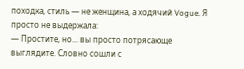походка, стиль — не женщина, а ходячий Vogue. Я просто не выдержала:
— Простите, но... вы просто потрясающе выглядите. Словно сошли с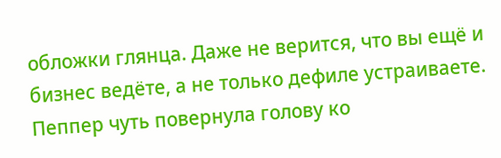обложки глянца. Даже не верится, что вы ещё и бизнес ведёте, а не только дефиле устраиваете.
Пеппер чуть повернула голову ко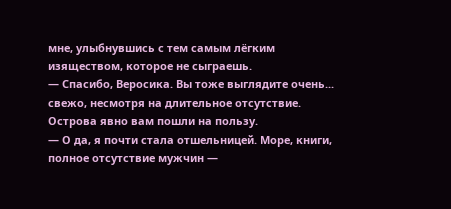мне, улыбнувшись с тем самым лёгким изяществом, которое не сыграешь.
— Спасибо, Веросика. Вы тоже выглядите очень... свежо, несмотря на длительное отсутствие. Острова явно вам пошли на пользу.
— О да, я почти стала отшельницей. Море, книги, полное отсутствие мужчин —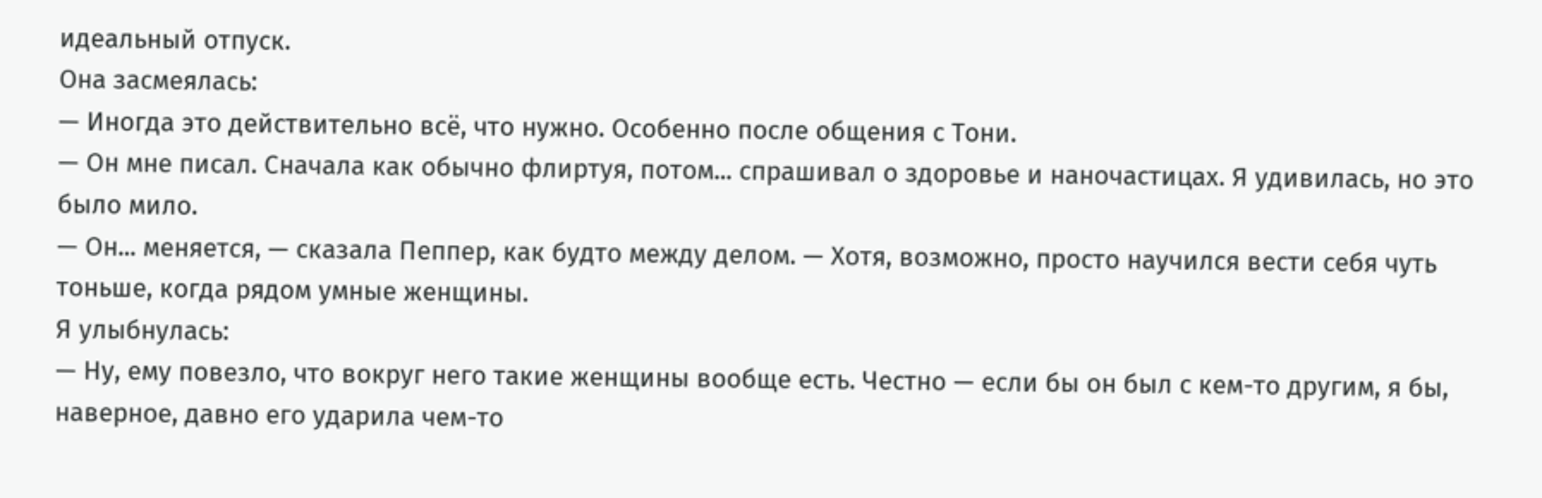идеальный отпуск.
Она засмеялась:
— Иногда это действительно всё, что нужно. Особенно после общения с Тони.
— Он мне писал. Сначала как обычно флиртуя, потом... спрашивал о здоровье и наночастицах. Я удивилась, но это было мило.
— Он... меняется, — сказала Пеппер, как будто между делом. — Хотя, возможно, просто научился вести себя чуть тоньше, когда рядом умные женщины.
Я улыбнулась:
— Ну, ему повезло, что вокруг него такие женщины вообще есть. Честно — если бы он был с кем-то другим, я бы, наверное, давно его ударила чем-то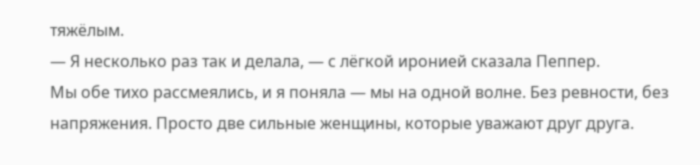тяжёлым.
— Я несколько раз так и делала, — с лёгкой иронией сказала Пеппер.
Мы обе тихо рассмеялись, и я поняла — мы на одной волне. Без ревности, без напряжения. Просто две сильные женщины, которые уважают друг друга.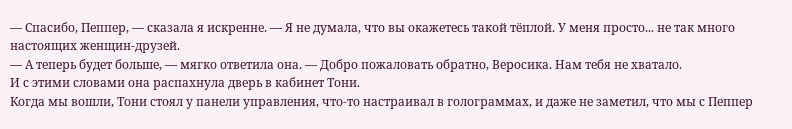— Спасибо, Пеппер, — сказала я искренне. — Я не думала, что вы окажетесь такой тёплой. У меня просто... не так много настоящих женщин-друзей.
— А теперь будет больше, — мягко ответила она. — Добро пожаловать обратно, Веросика. Нам тебя не хватало.
И с этими словами она распахнула дверь в кабинет Тони.
Когда мы вошли, Тони стоял у панели управления, что-то настраивал в голограммах, и даже не заметил, что мы с Пеппер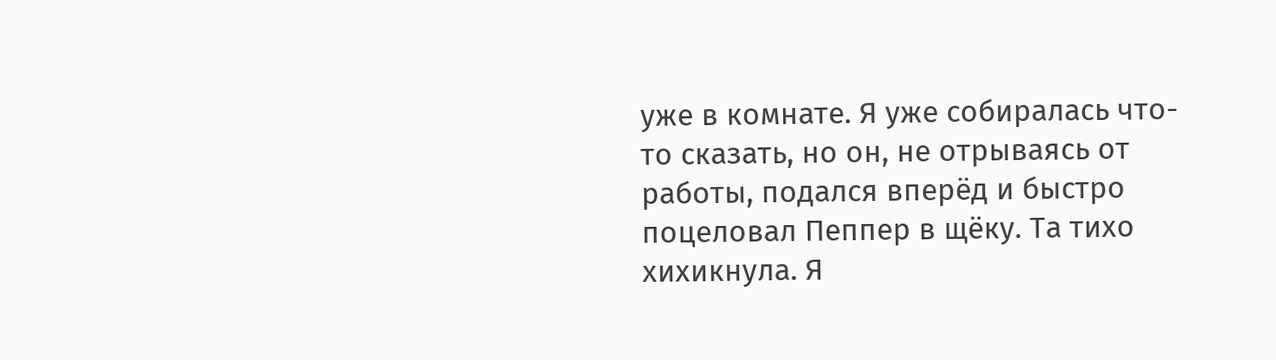уже в комнате. Я уже собиралась что-то сказать, но он, не отрываясь от работы, подался вперёд и быстро поцеловал Пеппер в щёку. Та тихо хихикнула. Я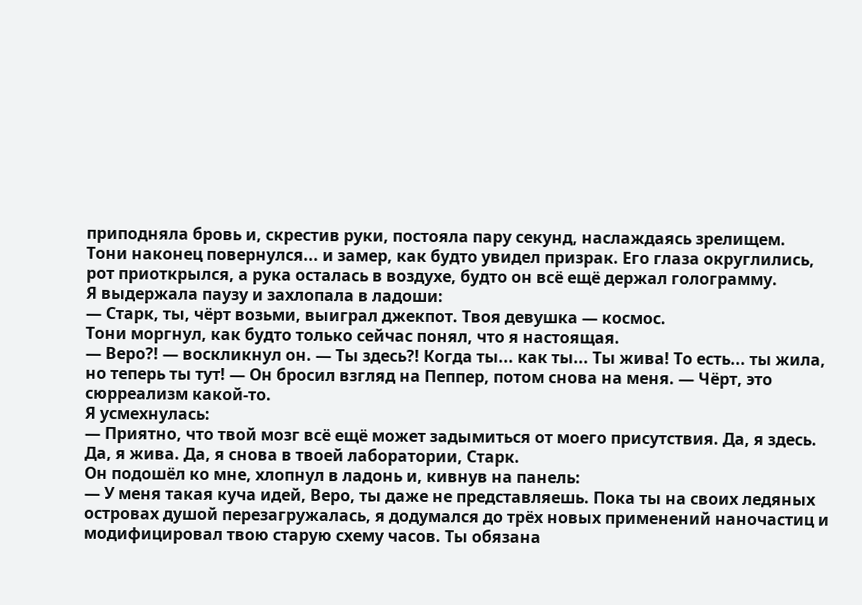приподняла бровь и, скрестив руки, постояла пару секунд, наслаждаясь зрелищем.
Тони наконец повернулся... и замер, как будто увидел призрак. Его глаза округлились, рот приоткрылся, а рука осталась в воздухе, будто он всё ещё держал голограмму.
Я выдержала паузу и захлопала в ладоши:
— Старк, ты, чёрт возьми, выиграл джекпот. Твоя девушка — космос.
Тони моргнул, как будто только сейчас понял, что я настоящая.
— Веро?! — воскликнул он. — Ты здесь?! Когда ты... как ты... Ты жива! То есть... ты жила, но теперь ты тут! — Он бросил взгляд на Пеппер, потом снова на меня. — Чёрт, это сюрреализм какой-то.
Я усмехнулась:
— Приятно, что твой мозг всё ещё может задымиться от моего присутствия. Да, я здесь. Да, я жива. Да, я снова в твоей лаборатории, Старк.
Он подошёл ко мне, хлопнул в ладонь и, кивнув на панель:
— У меня такая куча идей, Веро, ты даже не представляешь. Пока ты на своих ледяных островах душой перезагружалась, я додумался до трёх новых применений наночастиц и модифицировал твою старую схему часов. Ты обязана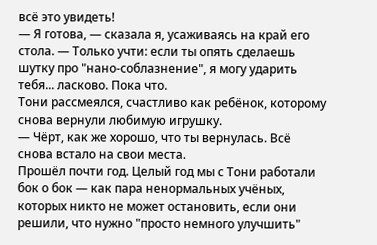всё это увидеть!
— Я готова, — сказала я, усаживаясь на край его стола. — Только учти: если ты опять сделаешь шутку про "нано-соблазнение", я могу ударить тебя... ласково. Пока что.
Тони рассмеялся, счастливо как ребёнок, которому снова вернули любимую игрушку.
— Чёрт, как же хорошо, что ты вернулась. Всё снова встало на свои места.
Прошёл почти год. Целый год мы с Тони работали бок о бок — как пара ненормальных учёных, которых никто не может остановить, если они решили, что нужно "просто немного улучшить"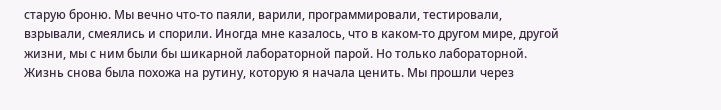старую броню. Мы вечно что-то паяли, варили, программировали, тестировали, взрывали, смеялись и спорили. Иногда мне казалось, что в каком-то другом мире, другой жизни, мы с ним были бы шикарной лабораторной парой. Но только лабораторной.
Жизнь снова была похожа на рутину, которую я начала ценить. Мы прошли через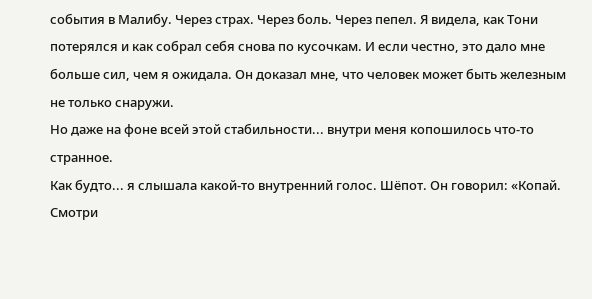события в Малибу. Через страх. Через боль. Через пепел. Я видела, как Тони потерялся и как собрал себя снова по кусочкам. И если честно, это дало мне больше сил, чем я ожидала. Он доказал мне, что человек может быть железным не только снаружи.
Но даже на фоне всей этой стабильности... внутри меня копошилось что-то странное.
Как будто... я слышала какой-то внутренний голос. Шёпот. Он говорил: «Копай. Смотри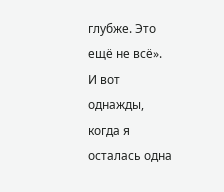глубже. Это ещё не всё».
И вот однажды, когда я осталась одна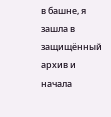в башне, я зашла в защищённый архив и начала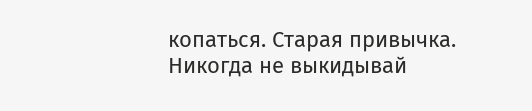копаться. Старая привычка. Никогда не выкидывай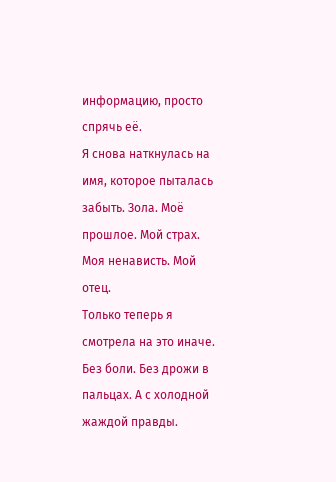информацию, просто спрячь её.
Я снова наткнулась на имя, которое пыталась забыть. Зола. Моё прошлое. Мой страх. Моя ненависть. Мой отец.
Только теперь я смотрела на это иначе. Без боли. Без дрожи в пальцах. А с холодной жаждой правды.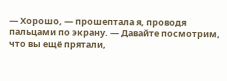— Хорошо, — прошептала я, проводя пальцами по экрану. — Давайте посмотрим, что вы ещё прятали,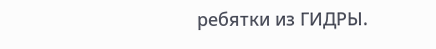ребятки из ГИДРЫ.